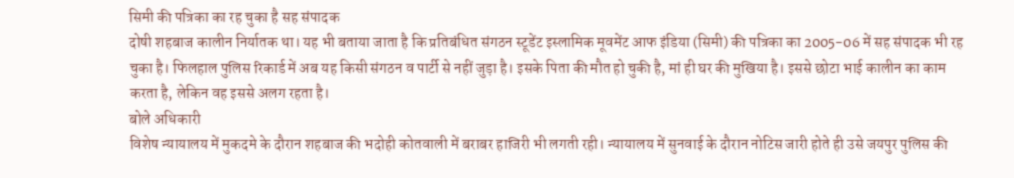सिमी की पत्रिका का रह चुका है सह संपादक
दोषी शहबाज कालीन निर्यातक था। यह भी बताया जाता है कि प्रतिबंधित संगठन स्टूडेंट इस्लामिक मूवमेंट आफ इंडिया (सिमी) की पत्रिका का 2005-06 में सह संपादक भी रह चुका है। फिलहाल पुलिस रिकार्ड में अब यह किसी संगठन व पार्टी से नहीं जुड़ा है। इसके पिता की मौत हो चुकी है, मां ही घर की मुखिया है। इससे छोटा भाई कालीन का काम करता है, लेकिन वह इससे अलग रहता है।
बोले अधिकारी
विशेष न्यायालय में मुकदमे के दौरान शहबाज की भदोही कोतवाली में बराबर हाजिरी भी लगती रही। न्यायालय में सुनवाई के दौरान नोटिस जारी होते ही उसे जयपुर पुलिस की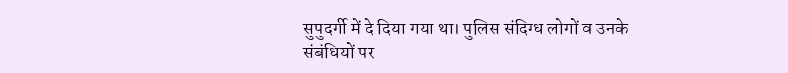सुपुदर्गी में दे दिया गया था। पुलिस संदिग्ध लोगों व उनके संबंधियों पर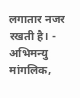लगातार नजर रखती है। - अभिमन्यु मांगलिक,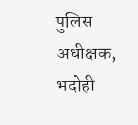पुलिस अधीक्षक, भदोही